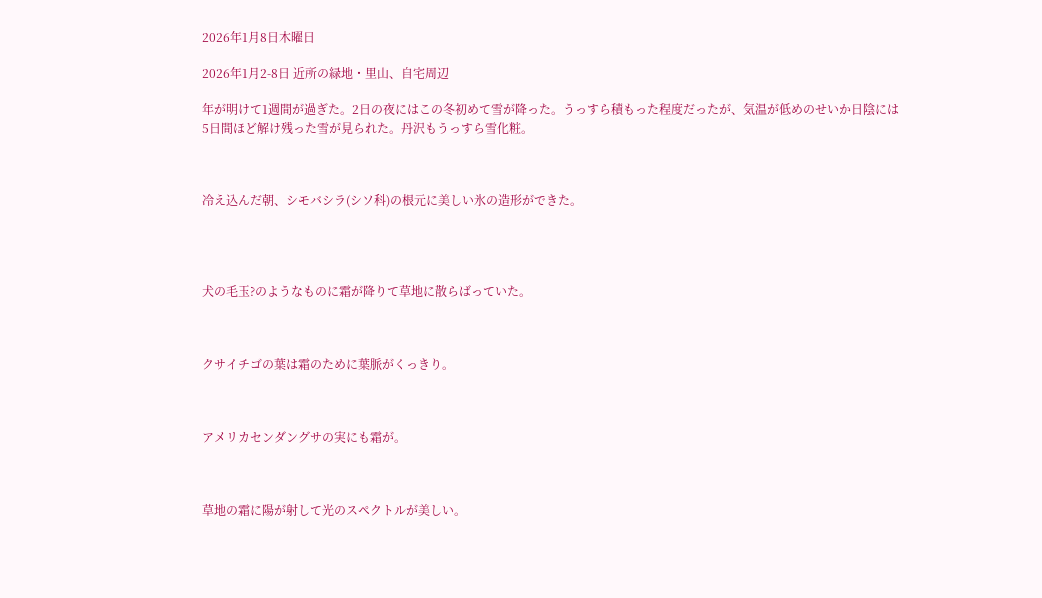2026年1月8日木曜日

2026年1月2-8日 近所の緑地・里山、自宅周辺

年が明けて1週間が過ぎた。2日の夜にはこの冬初めて雪が降った。うっすら積もった程度だったが、気温が低めのせいか日陰には5日間ほど解け残った雪が見られた。丹沢もうっすら雪化粧。



冷え込んだ朝、シモバシラ(シソ科)の根元に美しい氷の造形ができた。




犬の毛玉?のようなものに霜が降りて草地に散らばっていた。



クサイチゴの葉は霜のために葉脈がくっきり。



アメリカセンダングサの実にも霜が。



草地の霜に陽が射して光のスペクトルが美しい。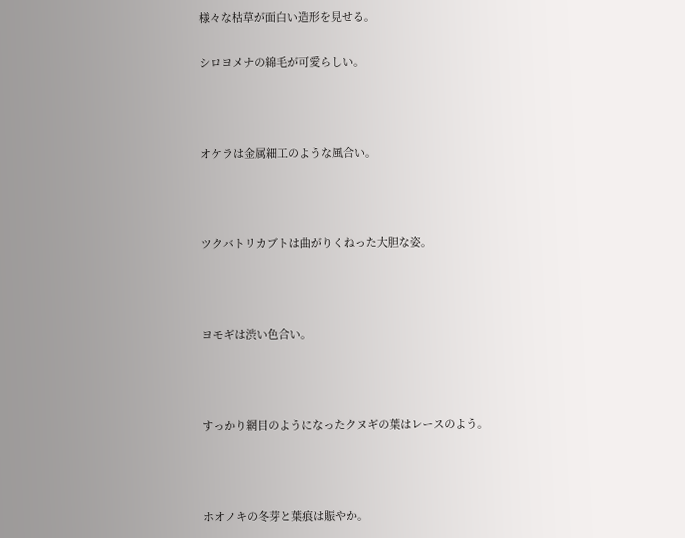様々な枯草が面白い造形を見せる。

シロヨメナの綿毛が可愛らしい。



オケラは金属細工のような風合い。



ツクバトリカブトは曲がりくねった大胆な姿。



ヨモギは渋い色合い。



すっかり網目のようになったクヌギの葉はレースのよう。



ホオノキの冬芽と葉痕は賑やか。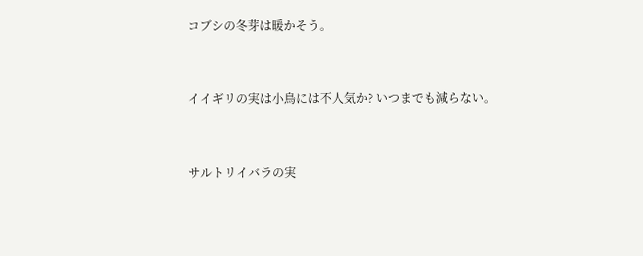コブシの冬芽は暖かそう。



イイギリの実は小鳥には不人気か? いつまでも減らない。



サルトリイバラの実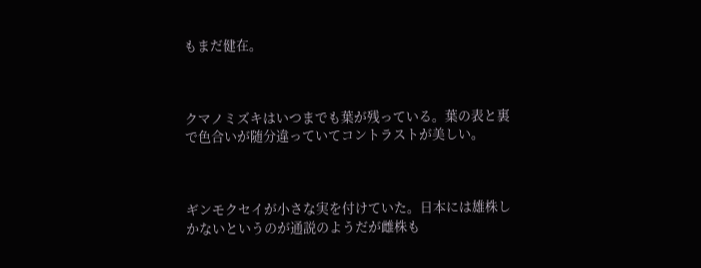もまだ健在。



クマノミズキはいつまでも葉が残っている。葉の表と裏で色合いが随分違っていてコントラストが美しい。



ギンモクセイが小さな実を付けていた。日本には雄株しかないというのが通説のようだが雌株も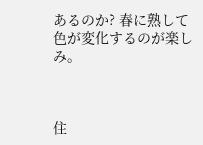あるのか? 春に熟して色が変化するのが楽しみ。



住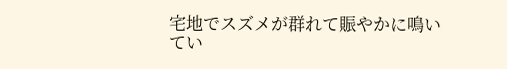宅地でスズメが群れて賑やかに鳴いてい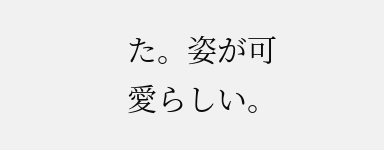た。姿が可愛らしい。